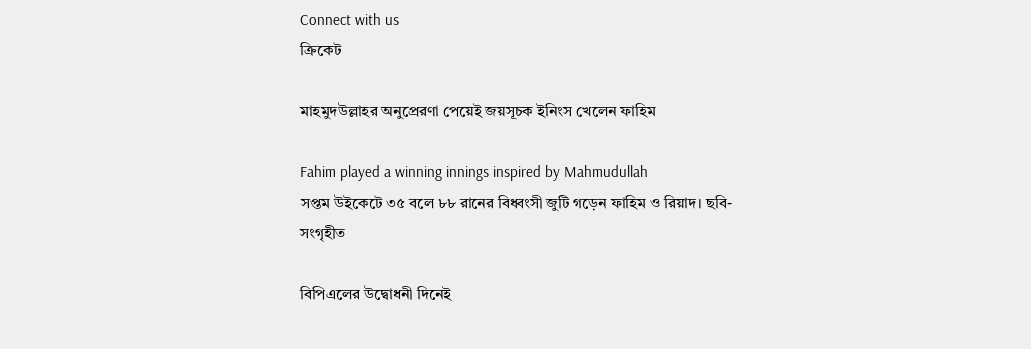Connect with us
ক্রিকেট

মাহমুদউল্লাহর অনুপ্রেরণা পেয়েই জয়সূচক ইনিংস খেলেন ফাহিম

Fahim played a winning innings inspired by Mahmudullah
সপ্তম উইকেটে ৩৫ বলে ৮৮ রানের বিধ্বংসী জুটি গড়েন ফাহিম ও রিয়াদ। ছবি- সংগৃহীত

বিপিএলের উদ্বোধনী দিনেই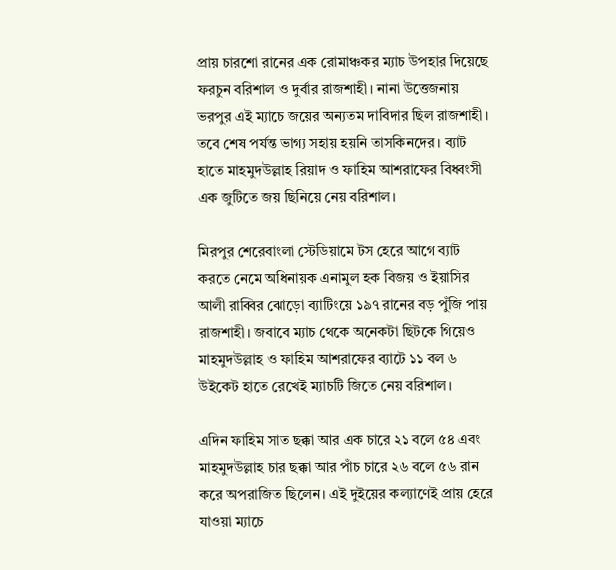প্রায় চারশো রানের এক রোমাঞ্চকর ম্যাচ উপহার দিয়েছে ফরচুন বরিশাল ও দুর্বার রাজশাহী। নানা উত্তেজনায় ভরপুর এই ম্যাচে জয়ের অন্যতম দাবিদার ছিল রাজশাহী। তবে শেষ পর্যন্ত ভাগ্য সহায় হয়নি তাসকিনদের। ব্যাট হাতে মাহমুদউল্লাহ রিয়াদ ও ফাহিম আশরাফের বিধ্বংসী এক জুটিতে জয় ছিনিয়ে নেয় বরিশাল।

মিরপুর শেরেবাংলা স্টেডিয়ামে টস হেরে আগে ব্যাট করতে নেমে অধিনায়ক এনামুল হক বিজয় ও ইয়াসির আলী রাব্বির ঝোড়ো ব্যাটিংয়ে ১৯৭ রানের বড় পুঁজি পায় রাজশাহী। জবাবে ম্যাচ থেকে অনেকটা ছিটকে গিয়েও মাহমুদউল্লাহ ও ফাহিম আশরাফের ব্যাটে ১১ বল ৬ উইকেট হাতে রেখেই ম্যাচটি জিতে নেয় বরিশাল।

এদিন ফাহিম সাত ছক্কা আর এক চারে ২১ বলে ৫৪ এবং মাহমুদউল্লাহ চার ছক্কা আর পাঁচ চারে ২৬ বলে ৫৬ রান করে অপরাজিত ছিলেন। এই দুইয়ের কল্যাণেই প্রায় হেরে যাওয়া ম্যাচে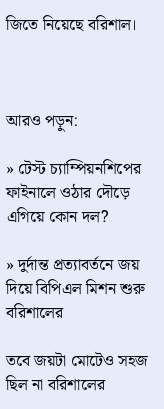জিতে নিয়েছে বরিশাল।



আরও পড়ুন:

» টেস্ট চ্যাম্পিয়নশিপের ফাইনালে ওঠার দৌড়ে এগিয়ে কোন দল?

» দুর্দান্ত প্রত্যাবর্তনে জয় দিয়ে বিপিএল মিশন শুরু বরিশালের

তবে জয়টা মোটেও সহজ ছিল না বরিশালের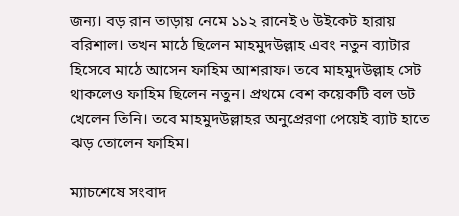জন্য। বড় রান তাড়ায় নেমে ১১২ রানেই ৬ উইকেট হারায় বরিশাল। তখন মাঠে ছিলেন মাহমুদউল্লাহ এবং নতুন ব্যাটার হিসেবে মাঠে আসেন ফাহিম আশরাফ। তবে মাহমুদউল্লাহ সেট থাকলেও ফাহিম ছিলেন নতুন। প্রথমে বেশ কয়েকটি বল ডট খেলেন তিনি। তবে মাহমুদউল্লাহর অনুপ্রেরণা পেয়েই ব্যাট হাতে ঝড় তোলেন ফাহিম।

ম্যাচশেষে সংবাদ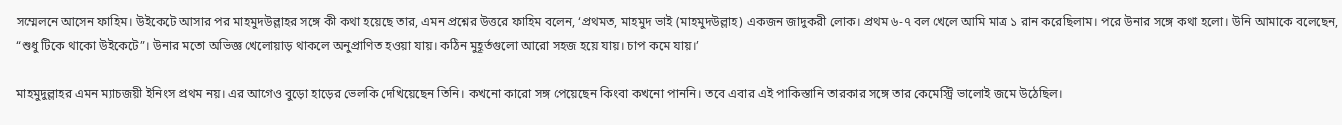সম্মেলনে আসেন ফাহিম। উইকেটে আসার পর মাহমুদউল্লাহর সঙ্গে কী কথা হয়েছে তার, এমন প্রশ্নের উত্তরে ফাহিম বলেন, ‘প্রথমত, মাহমুদ ভাই (মাহমুদউল্লাহ) একজন জাদুকরী লোক। প্রথম ৬-৭ বল খেলে আমি মাত্র ১ রান করেছিলাম। পরে উনার সঙ্গে কথা হলো। উনি আমাকে বলেছেন, “শুধু টিকে থাকো উইকেটে”। উনার মতো অভিজ্ঞ খেলোয়াড় থাকলে অনুপ্রাণিত হওয়া যায়। কঠিন মুহূর্তগুলো আরো সহজ হয়ে যায়। চাপ কমে যায়।’

মাহমুদুল্লাহর এমন ম্যাচজয়ী ইনিংস প্রথম নয়। এর আগেও বুড়ো হাড়ের ভেলকি দেখিয়েছেন তিনি। কখনো কারো সঙ্গ পেয়েছেন কিংবা কখনো পাননি। তবে এবার এই পাকিস্তানি তারকার সঙ্গে তার কেমেস্ট্রি ভালোই জমে উঠেছিল।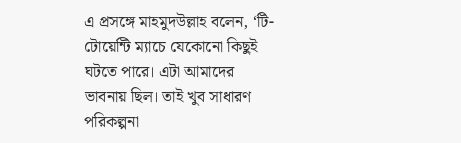এ প্রসঙ্গে মাহমুদউল্লাহ বলেন, ‘টি-টোয়েন্টি ম্যাচে যেকোনো কিছুই ঘটতে পারে। এটা আমাদের ভাবনায় ছিল। তাই খুব সাধারণ পরিকল্পনা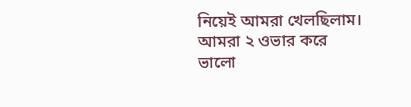নিয়েই আমরা খেলছিলাম। আমরা ২ ওভার করে ভালো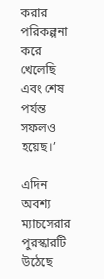করার পরিকল্পনা করে খেলেছি এবং শেষ পর্যন্ত সফলও হয়েছ।’

এদিন অবশ্য ম্যাচসেরার পুরস্কারটি উঠেছে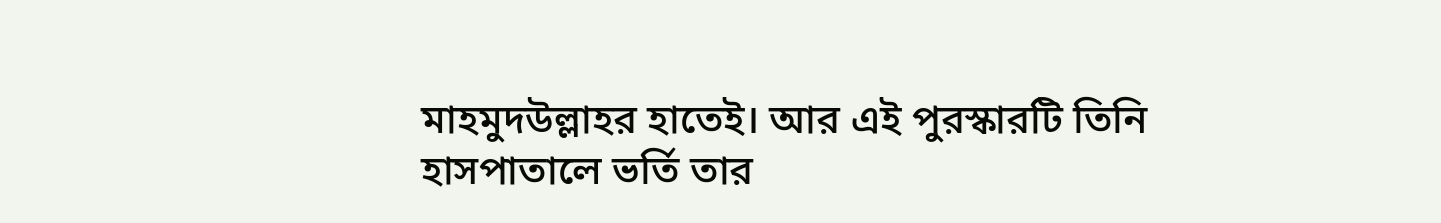মাহমুদউল্লাহর হাতেই। আর এই পুরস্কারটি তিনি হাসপাতালে ভর্তি তার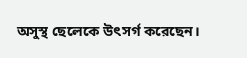অসুস্থ ছেলেকে উৎসর্গ করেছেন।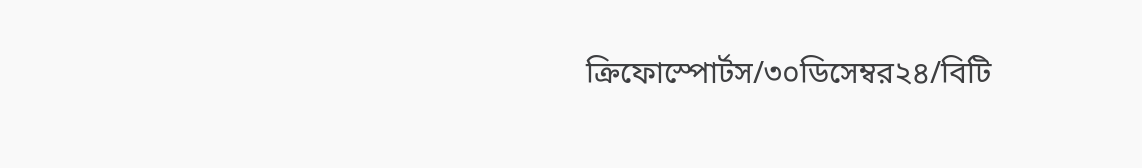ক্রিফোস্পোর্টস/৩০ডিসেম্বর২৪/বিটি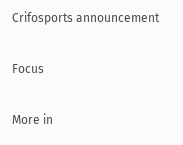Crifosports announcement

Focus

More in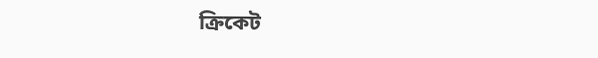ক্রিকেট